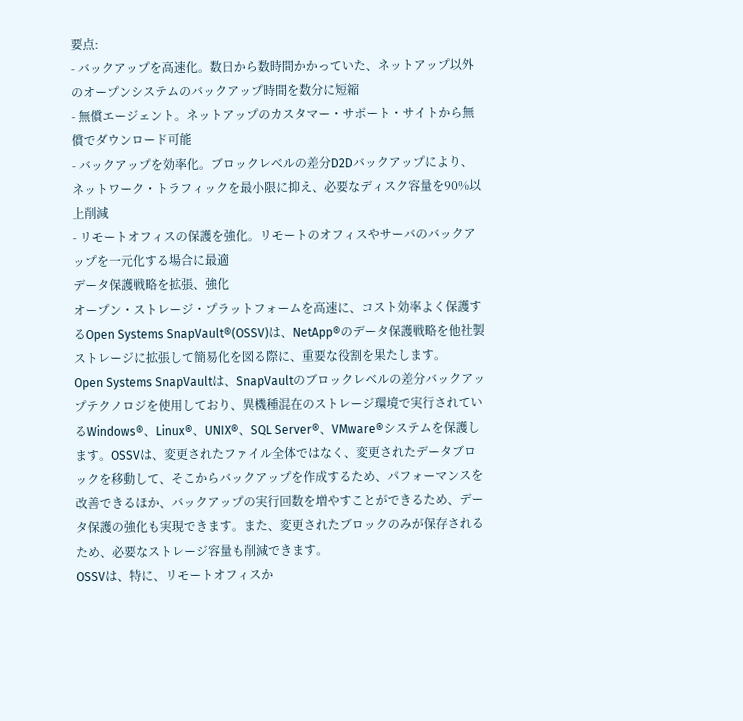要点:
- バックアップを高速化。数日から数時間かかっていた、ネットアップ以外のオープンシステムのバックアップ時間を数分に短縮
- 無償エージェント。ネットアップのカスタマー・サポート・サイトから無償でダウンロード可能
- バックアップを効率化。ブロックレベルの差分D2Dバックアップにより、ネットワーク・トラフィックを最小限に抑え、必要なディスク容量を90%以上削減
- リモートオフィスの保護を強化。リモートのオフィスやサーバのバックアップを一元化する場合に最適
データ保護戦略を拡張、強化
オープン・ストレージ・プラットフォームを高速に、コスト効率よく保護するOpen Systems SnapVault®(OSSV)は、NetApp®のデータ保護戦略を他社製ストレージに拡張して簡易化を図る際に、重要な役割を果たします。
Open Systems SnapVaultは、SnapVaultのブロックレベルの差分バックアップテクノロジを使用しており、異機種混在のストレージ環境で実行されているWindows®、Linux®、UNIX®、SQL Server®、VMware®システムを保護します。OSSVは、変更されたファイル全体ではなく、変更されたデータブロックを移動して、そこからバックアップを作成するため、パフォーマンスを改善できるほか、バックアップの実行回数を増やすことができるため、データ保護の強化も実現できます。また、変更されたブロックのみが保存されるため、必要なストレージ容量も削減できます。
OSSVは、特に、リモートオフィスか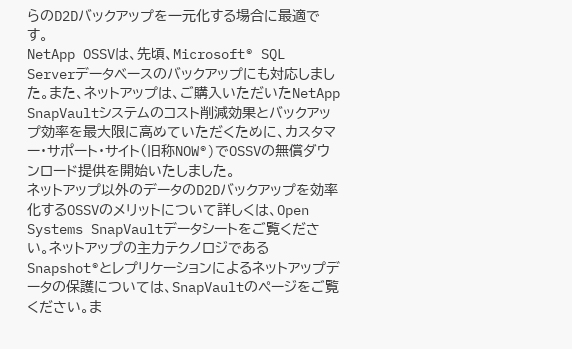らのD2Dバックアップを一元化する場合に最適です。
NetApp OSSVは、先頃、Microsoft® SQL Serverデータベースのバックアップにも対応しました。また、ネットアップは、ご購入いただいたNetApp SnapVaultシステムのコスト削減効果とバックアップ効率を最大限に高めていただくために、カスタマー・サポート・サイト(旧称NOW®)でOSSVの無償ダウンロード提供を開始いたしました。
ネットアップ以外のデータのD2Dバックアップを効率化するOSSVのメリットについて詳しくは、Open Systems SnapVaultデータシートをご覧ください。ネットアップの主力テクノロジであるSnapshot®とレプリケーションによるネットアップデータの保護については、SnapVaultのページをご覧ください。ま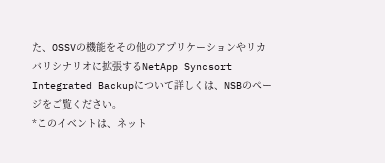た、OSSVの機能をその他のアプリケーションやリカバリシナリオに拡張するNetApp Syncsort Integrated Backupについて詳しくは、NSBのページをご覧ください。
*このイベントは、ネット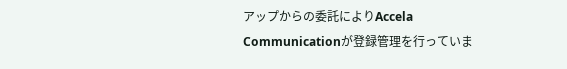アップからの委託によりAccela Communicationが登録管理を行っていま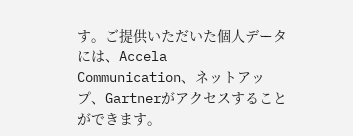す。ご提供いただいた個人データには、Accela Communication、ネットアップ、Gartnerがアクセスすることができます。